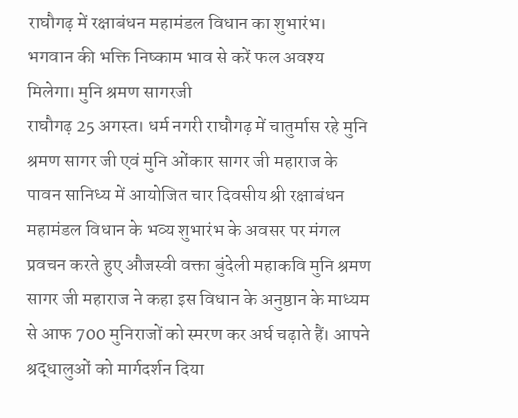राघौगढ़ में रक्षाबंधन महामंडल विधान का शुभारंभ।
भगवान की भक्ति निष्काम भाव से करें फल अवश्य मिलेगा। मुनि श्रमण सागरजी
राघौगढ़ 25 अगस्त। धर्म नगरी राघौगढ़ में चातुर्मास रहे मुनि श्रमण सागर जी एवं मुनि ओंकार सागर जी महाराज के पावन सानिध्य में आयोजित चार दिवसीय श्री रक्षाबंधन महामंडल विधान के भव्य शुभारंभ के अवसर पर मंगल प्रवचन करते हुए औजस्वी वक्ता बुंदेली महाकवि मुनि श्रमण सागर जी महाराज ने कहा इस विधान के अनुष्ठान के माध्यम से आफ 700 मुनिराजों को स्मरण कर अर्घ चढ़ाते हैं। आपने श्रद्धालुओं को मार्गदर्शन दिया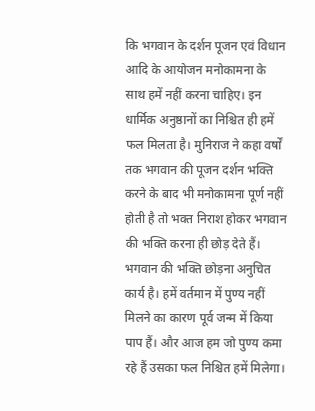कि भगवान के दर्शन पूजन एवं विधान आदि के आयोजन मनोकामना के साथ हमें नहीं करना चाहिए। इन धार्मिक अनुष्ठानों का निश्चित ही हमें फल मिलता है। मुनिराज ने कहा वर्षों तक भगवान की पूजन दर्शन भक्ति करने के बाद भी मनोकामना पूर्ण नहीं होती है तो भक्त निराश होकर भगवान की भक्ति करना ही छोड़ देते हैं। भगवान की भक्ति छोड़ना अनुचित कार्य है। हमें वर्तमान में पुण्य नहीं मिलने का कारण पूर्व जन्म में किया पाप हैं। और आज हम जो पुण्य कमा रहे हैं उसका फल निश्चित हमें मिलेगा।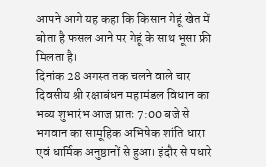आपने आगे यह कहा कि किसान गेहूं खेत में बोता है फसल आने पर गेहूं के साथ भूसा फ्री मिलता है।
दिनांक 28 अगस्त तक चलने वाले चार दिवसीय श्री रक्षाबंधन महामंडल विधान का भव्य शुभारंभ आज प्रातः 7:00 बजे से भगवान का सामूहिक अभिषेक शांति धारा एवं धार्मिक अनुष्ठानों से हुआ। इंदौर से पधारे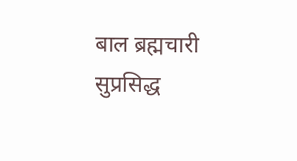बाल ब्रह्मचारी सुप्रसिद्ध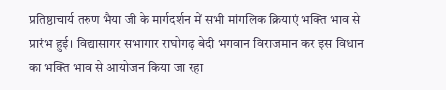प्रतिष्ठाचार्य तरुण भैया जी के मार्गदर्शन में सभी मांगलिक क्रियाएं भक्ति भाव से प्रारंभ हुई। विद्यासागर सभागार राघोगढ़ बेदी भगवान विराजमान कर इस विधान का भक्ति भाव से आयोजन किया जा रहा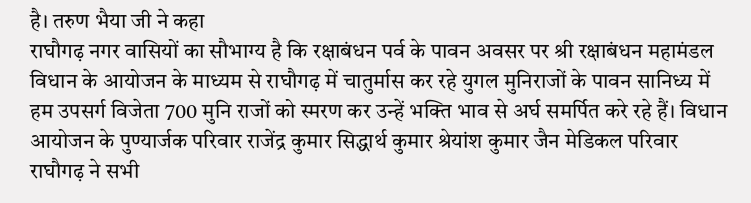है। तरुण भैया जी ने कहा
राघौगढ़ नगर वासियों का सौभाग्य है कि रक्षाबंधन पर्व के पावन अवसर पर श्री रक्षाबंधन महामंडल विधान के आयोजन के माध्यम से राघौगढ़ में चातुर्मास कर रहे युगल मुनिराजों के पावन सानिध्य में हम उपसर्ग विजेता 700 मुनि राजों को स्मरण कर उन्हें भक्ति भाव से अर्घ समर्पित करे रहे हैं। विधान आयोजन के पुण्यार्जक परिवार राजेंद्र कुमार सिद्धार्थ कुमार श्रेयांश कुमार जैन मेडिकल परिवार राघौगढ़ ने सभी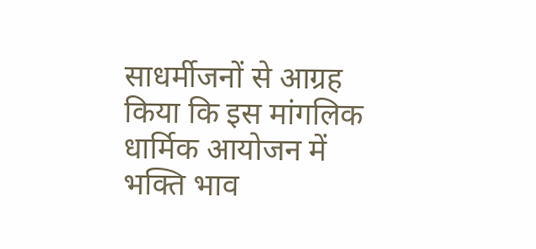साधर्मीजनों से आग्रह किया कि इस मांगलिक धार्मिक आयोजन में भक्ति भाव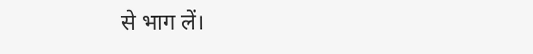से भाग लें।